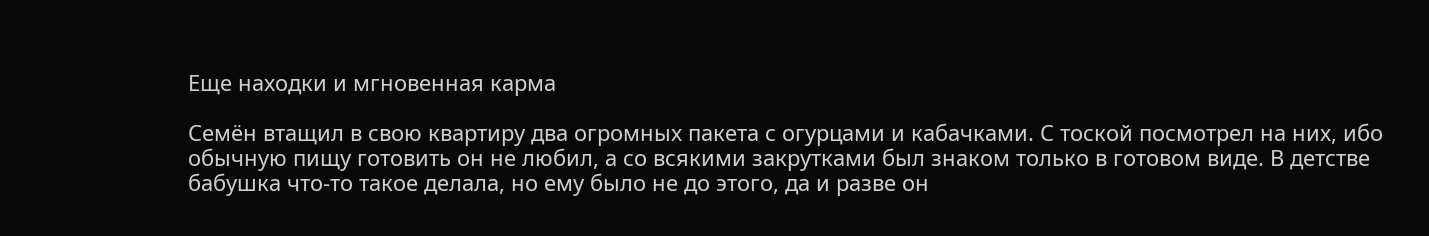Еще находки и мгновенная карма

Семён втащил в свою квартиру два огромных пакета с огурцами и кабачками. С тоской посмотрел на них, ибо обычную пищу готовить он не любил, а со всякими закрутками был знаком только в готовом виде. В детстве бабушка что-то такое делала, но ему было не до этого, да и разве он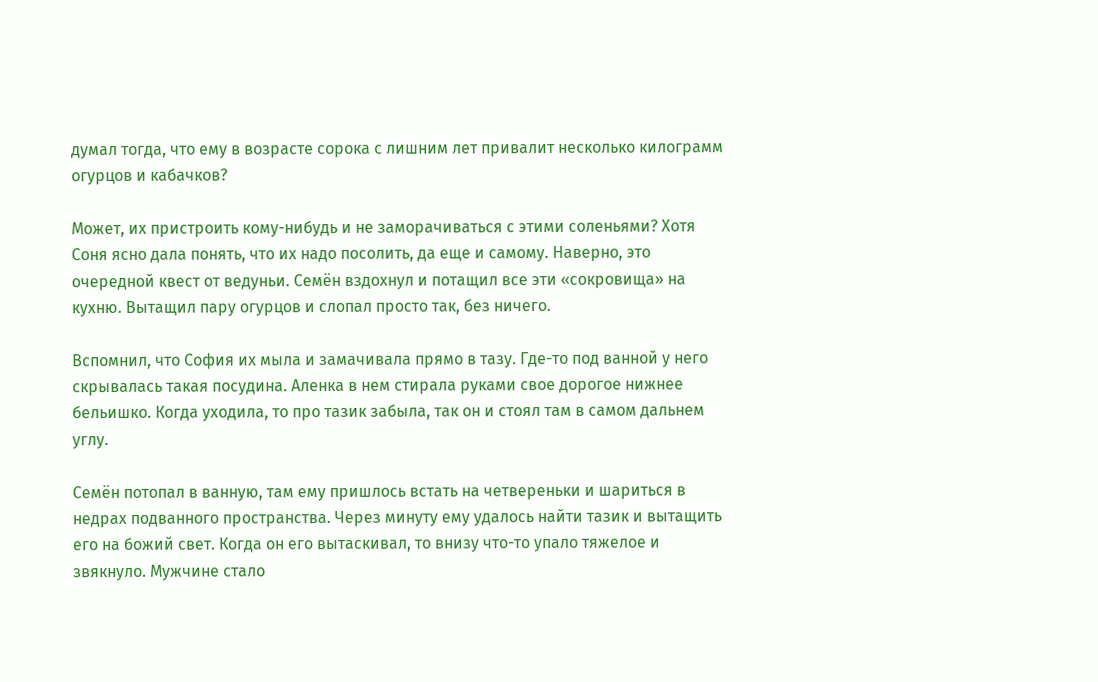думал тогда, что ему в возрасте сорока с лишним лет привалит несколько килограмм огурцов и кабачков?

Может, их пристроить кому-нибудь и не заморачиваться с этими соленьями? Хотя Соня ясно дала понять, что их надо посолить, да еще и самому. Наверно, это очередной квест от ведуньи. Семён вздохнул и потащил все эти «сокровища» на кухню. Вытащил пару огурцов и слопал просто так, без ничего.

Вспомнил, что София их мыла и замачивала прямо в тазу. Где-то под ванной у него скрывалась такая посудина. Аленка в нем стирала руками свое дорогое нижнее бельишко. Когда уходила, то про тазик забыла, так он и стоял там в самом дальнем углу.

Семён потопал в ванную, там ему пришлось встать на четвереньки и шариться в недрах подванного пространства. Через минуту ему удалось найти тазик и вытащить его на божий свет. Когда он его вытаскивал, то внизу что-то упало тяжелое и звякнуло. Мужчине стало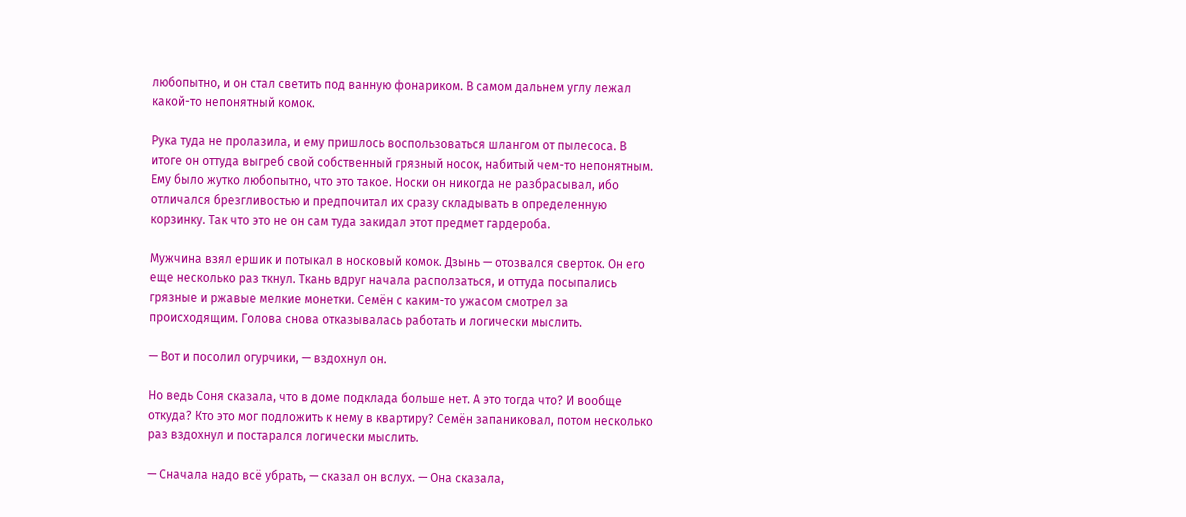любопытно, и он стал светить под ванную фонариком. В самом дальнем углу лежал какой-то непонятный комок.

Рука туда не пролазила, и ему пришлось воспользоваться шлангом от пылесоса. В итоге он оттуда выгреб свой собственный грязный носок, набитый чем-то непонятным. Ему было жутко любопытно, что это такое. Носки он никогда не разбрасывал, ибо отличался брезгливостью и предпочитал их сразу складывать в определенную корзинку. Так что это не он сам туда закидал этот предмет гардероба.

Мужчина взял ершик и потыкал в носковый комок. Дзынь — отозвался сверток. Он его еще несколько раз ткнул. Ткань вдруг начала расползаться, и оттуда посыпались грязные и ржавые мелкие монетки. Семён с каким-то ужасом смотрел за происходящим. Голова снова отказывалась работать и логически мыслить.

— Вот и посолил огурчики, — вздохнул он.

Но ведь Соня сказала, что в доме подклада больше нет. А это тогда что? И вообще откуда? Кто это мог подложить к нему в квартиру? Семён запаниковал, потом несколько раз вздохнул и постарался логически мыслить.

— Сначала надо всё убрать, — сказал он вслух. — Она сказала,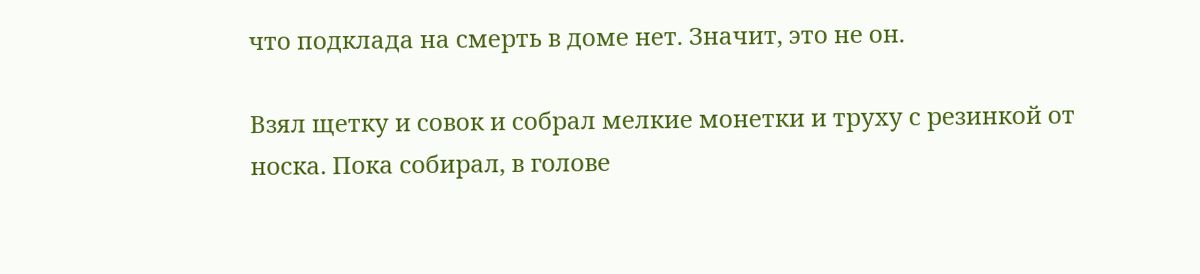что подклада на смерть в доме нет. Значит, это не он.

Взял щетку и совок и собрал мелкие монетки и труху с резинкой от носка. Пока собирал, в голове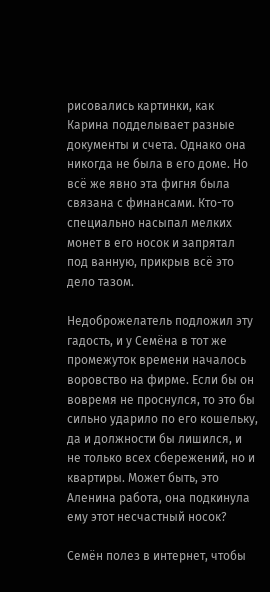рисовались картинки, как Карина подделывает разные документы и счета. Однако она никогда не была в его доме. Но всё же явно эта фигня была связана с финансами. Кто-то специально насыпал мелких монет в его носок и запрятал под ванную, прикрыв всё это дело тазом.

Недоброжелатель подложил эту гадость, и у Семёна в тот же промежуток времени началось воровство на фирме. Если бы он вовремя не проснулся, то это бы сильно ударило по его кошельку, да и должности бы лишился, и не только всех сбережений, но и квартиры. Может быть, это Аленина работа, она подкинула ему этот несчастный носок?

Семён полез в интернет, чтобы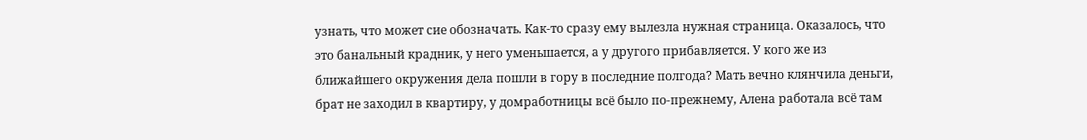узнать, что может сие обозначать. Как-то сразу ему вылезла нужная страница. Оказалось, что это банальный крадник, у него уменьшается, а у другого прибавляется. У кого же из ближайшего окружения дела пошли в гору в последние полгода? Мать вечно клянчила деньги, брат не заходил в квартиру, у домработницы всё было по-прежнему, Алена работала всё там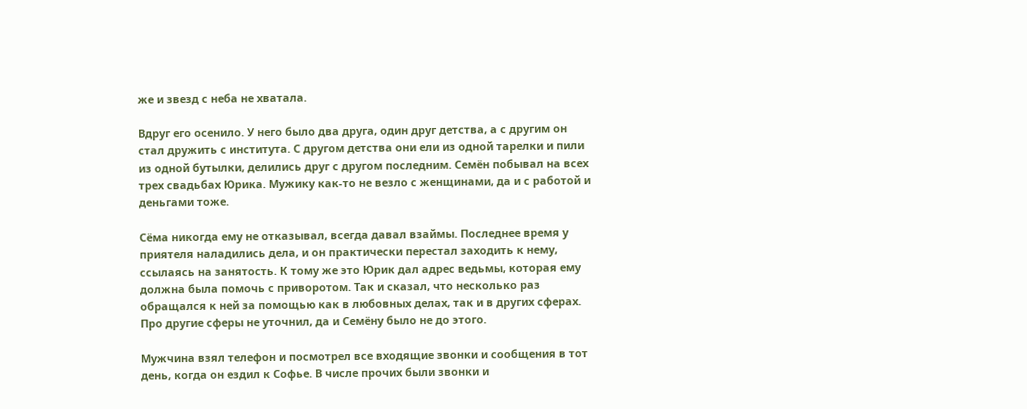же и звезд с неба не хватала.

Вдруг его осенило. У него было два друга, один друг детства, а с другим он стал дружить с института. С другом детства они ели из одной тарелки и пили из одной бутылки, делились друг с другом последним. Семён побывал на всех трех свадьбах Юрика. Мужику как-то не везло с женщинами, да и с работой и деньгами тоже.

Сёма никогда ему не отказывал, всегда давал взаймы. Последнее время у приятеля наладились дела, и он практически перестал заходить к нему, ссылаясь на занятость. К тому же это Юрик дал адрес ведьмы, которая ему должна была помочь с приворотом. Так и сказал, что несколько раз обращался к ней за помощью как в любовных делах, так и в других сферах. Про другие сферы не уточнил, да и Семёну было не до этого.

Мужчина взял телефон и посмотрел все входящие звонки и сообщения в тот день, когда он ездил к Софье. В числе прочих были звонки и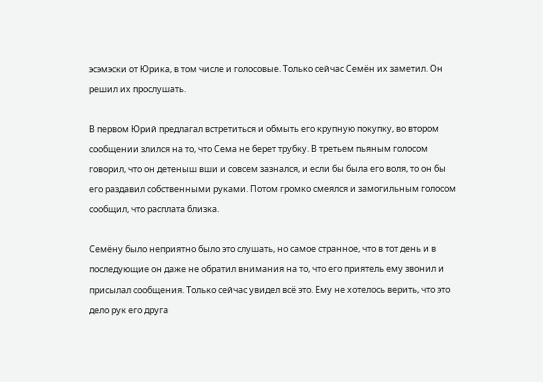эсэмэски от Юрика, в том числе и голосовые. Только сейчас Семён их заметил. Он решил их прослушать.

В первом Юрий предлагал встретиться и обмыть его крупную покупку, во втором сообщении злился на то, что Сема не берет трубку. В третьем пьяным голосом говорил, что он детеныш вши и совсем зазнался, и если бы была его воля, то он бы его раздавил собственными руками. Потом громко смеялся и замогильным голосом сообщил, что расплата близка.

Семёну было неприятно было это слушать, но самое странное, что в тот день и в последующие он даже не обратил внимания на то, что его приятель ему звонил и присылал сообщения. Только сейчас увидел всё это. Ему не хотелось верить, что это дело рук его друга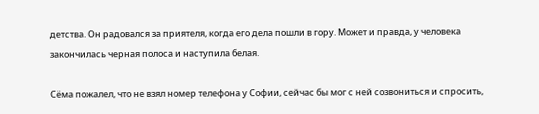детства. Он радовался за приятеля, когда его дела пошли в гору. Может и правда, у человека закончилась черная полоса и наступила белая.

Сёма пожалел, что не взял номер телефона у Софии, сейчас бы мог с ней созвониться и спросить,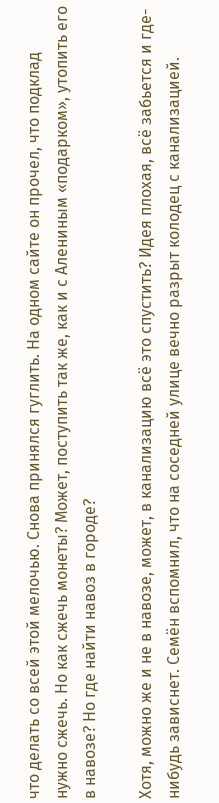что делать со всей этой мелочью. Снова принялся гуглить. На одном сайте он прочел, что подклад нужно сжечь. Но как сжечь монеты? Может, поступить так же, как и с Алениным «подарком», утопить его в навозе? Но где найти навоз в городе?

Хотя, можно же и не в навозе, может, в канализацию всё это спустить? Идея плохая, всё забьется и где-нибудь зависнет. Семён вспомнил, что на соседней улице вечно разрыт колодец с канализацией.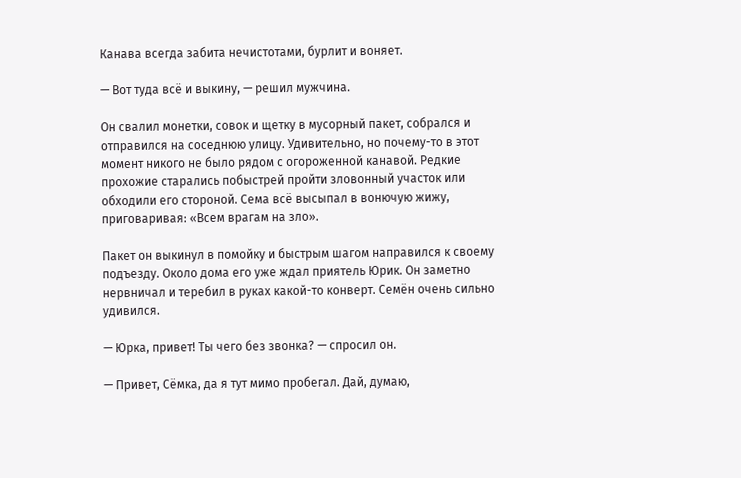Канава всегда забита нечистотами, бурлит и воняет.

— Вот туда всё и выкину, — решил мужчина.

Он свалил монетки, совок и щетку в мусорный пакет, собрался и отправился на соседнюю улицу. Удивительно, но почему-то в этот момент никого не было рядом с огороженной канавой. Редкие прохожие старались побыстрей пройти зловонный участок или обходили его стороной. Сема всё высыпал в вонючую жижу, приговаривая: «Всем врагам на зло».

Пакет он выкинул в помойку и быстрым шагом направился к своему подъезду. Около дома его уже ждал приятель Юрик. Он заметно нервничал и теребил в руках какой-то конверт. Семён очень сильно удивился.

— Юрка, привет! Ты чего без звонка? — спросил он.

— Привет, Сёмка, да я тут мимо пробегал. Дай, думаю,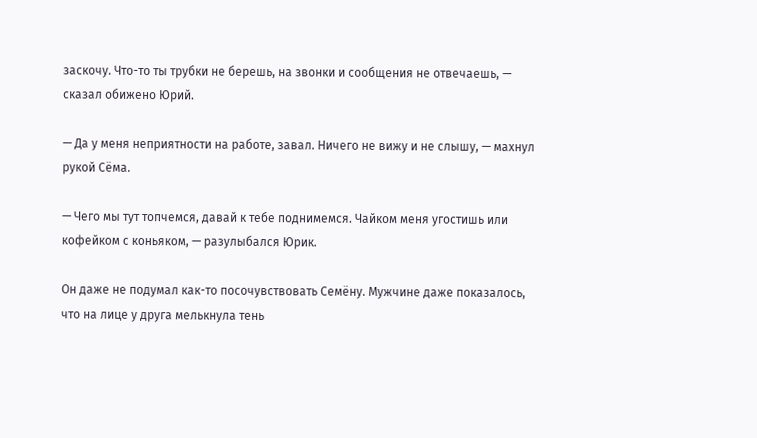заскочу. Что-то ты трубки не берешь, на звонки и сообщения не отвечаешь, — сказал обижено Юрий.

— Да у меня неприятности на работе, завал. Ничего не вижу и не слышу, — махнул рукой Сёма.

— Чего мы тут топчемся, давай к тебе поднимемся. Чайком меня угостишь или кофейком с коньяком, — разулыбался Юрик.

Он даже не подумал как-то посочувствовать Семёну. Мужчине даже показалось, что на лице у друга мелькнула тень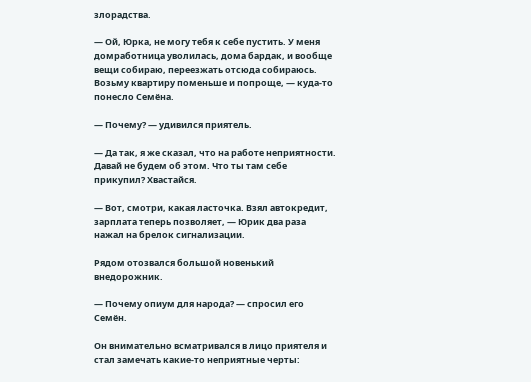злорадства.

— Ой, Юрка, не могу тебя к себе пустить. У меня домработница уволилась, дома бардак, и вообще вещи собираю, переезжать отсюда собираюсь. Возьму квартиру поменьше и попроще, — куда-то понесло Семёна.

— Почему? — удивился приятель.

— Да так, я же сказал, что на работе неприятности. Давай не будем об этом. Что ты там себе прикупил? Хвастайся.

— Вот, смотри, какая ласточка. Взял автокредит, зарплата теперь позволяет, — Юрик два раза нажал на брелок сигнализации.

Рядом отозвался большой новенький внедорожник.

— Почему опиум для народа? — спросил его Семён.

Он внимательно всматривался в лицо приятеля и стал замечать какие-то неприятные черты: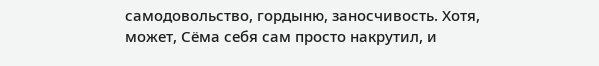самодовольство, гордыню, заносчивость. Хотя, может, Сёма себя сам просто накрутил, и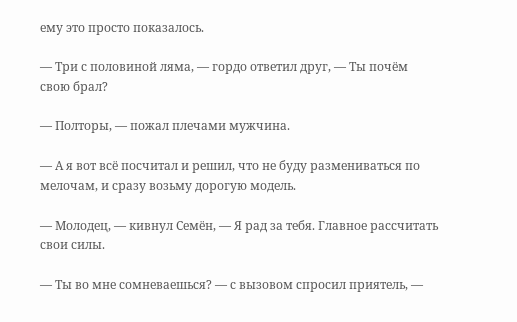ему это просто показалось.

— Три с половиной ляма, — гордо ответил друг, — Ты почём свою брал?

— Полторы, — пожал плечами мужчина.

— А я вот всё посчитал и решил, что не буду размениваться по мелочам, и сразу возьму дорогую модель.

— Молодец, — кивнул Семён, — Я рад за тебя. Главное рассчитать свои силы.

— Ты во мне сомневаешься? — с вызовом спросил приятель, —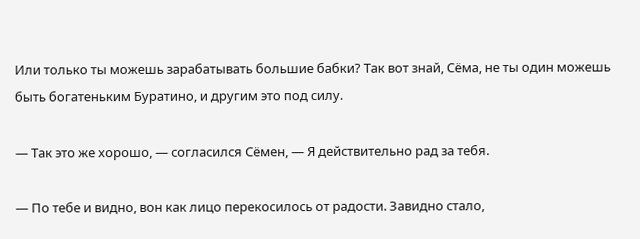Или только ты можешь зарабатывать большие бабки? Так вот знай, Сёма, не ты один можешь быть богатеньким Буратино, и другим это под силу.

— Так это же хорошо, — согласился Сёмен, — Я действительно рад за тебя.

— По тебе и видно, вон как лицо перекосилось от радости. Завидно стало,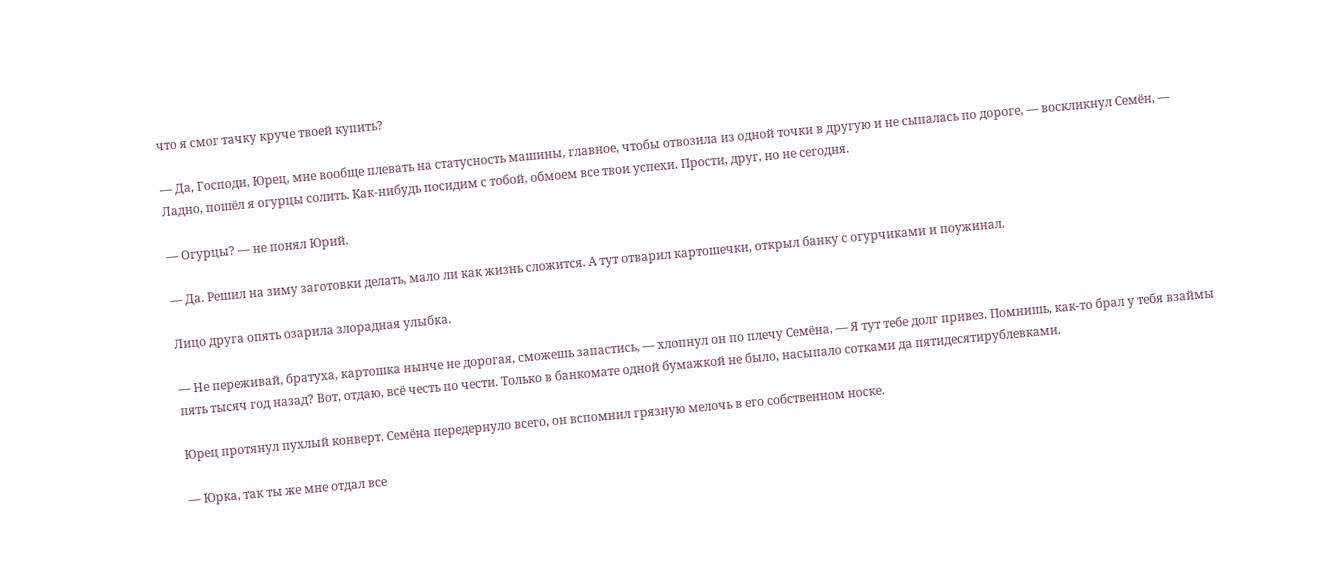что я смог тачку круче твоей купить?

— Да, Господи, Юрец, мне вообще плевать на статусность машины, главное, чтобы отвозила из одной точки в другую и не сыпалась по дороге, — воскликнул Семён, — Ладно, пошёл я огурцы солить. Как-нибудь посидим с тобой, обмоем все твои успехи. Прости, друг, но не сегодня.

— Огурцы? — не понял Юрий.

— Да. Решил на зиму заготовки делать, мало ли как жизнь сложится. А тут отварил картошечки, открыл банку с огурчиками и поужинал.

Лицо друга опять озарила злорадная улыбка.

— Не переживай, братуха, картошка нынче не дорогая, сможешь запастись, — хлопнул он по плечу Семёна, — Я тут тебе долг привез. Помнишь, как-то брал у тебя взаймы пять тысяч год назад? Вот, отдаю, всё честь по чести. Только в банкомате одной бумажкой не было, насыпало сотками да пятидесятирублевками.

Юрец протянул пухлый конверт. Семёна передернуло всего, он вспомнил грязную мелочь в его собственном носке.

— Юрка, так ты же мне отдал все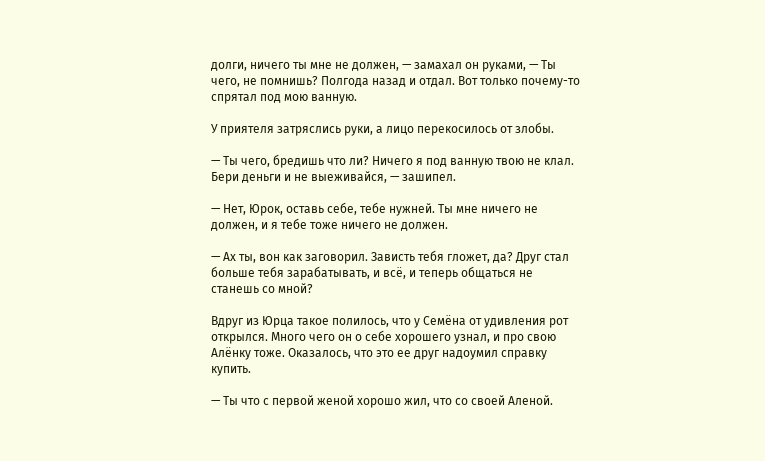долги, ничего ты мне не должен, — замахал он руками, — Ты чего, не помнишь? Полгода назад и отдал. Вот только почему-то спрятал под мою ванную.

У приятеля затряслись руки, а лицо перекосилось от злобы.

— Ты чего, бредишь что ли? Ничего я под ванную твою не клал. Бери деньги и не выеживайся, — зашипел.

— Нет, Юрок, оставь себе, тебе нужней. Ты мне ничего не должен, и я тебе тоже ничего не должен.

— Ах ты, вон как заговорил. Зависть тебя гложет, да? Друг стал больше тебя зарабатывать, и всё, и теперь общаться не станешь со мной?

Вдруг из Юрца такое полилось, что у Семёна от удивления рот открылся. Много чего он о себе хорошего узнал, и про свою Алёнку тоже. Оказалось, что это ее друг надоумил справку купить.

— Ты что с первой женой хорошо жил, что со своей Аленой.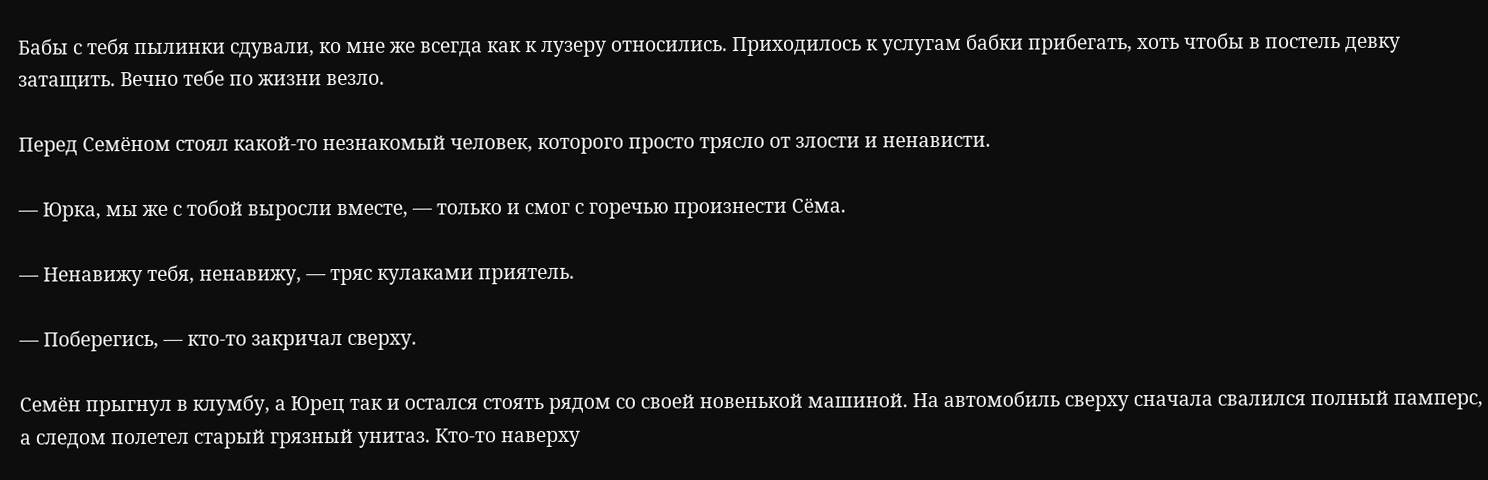Бабы с тебя пылинки сдували, ко мне же всегда как к лузеру относились. Приходилось к услугам бабки прибегать, хоть чтобы в постель девку затащить. Вечно тебе по жизни везло.

Перед Семёном стоял какой-то незнакомый человек, которого просто трясло от злости и ненависти.

— Юрка, мы же с тобой выросли вместе, — только и смог с горечью произнести Сёма.

— Ненавижу тебя, ненавижу, — тряс кулаками приятель.

— Поберегись, — кто-то закричал сверху.

Семён прыгнул в клумбу, а Юрец так и остался стоять рядом со своей новенькой машиной. На автомобиль сверху сначала свалился полный памперс, а следом полетел старый грязный унитаз. Кто-то наверху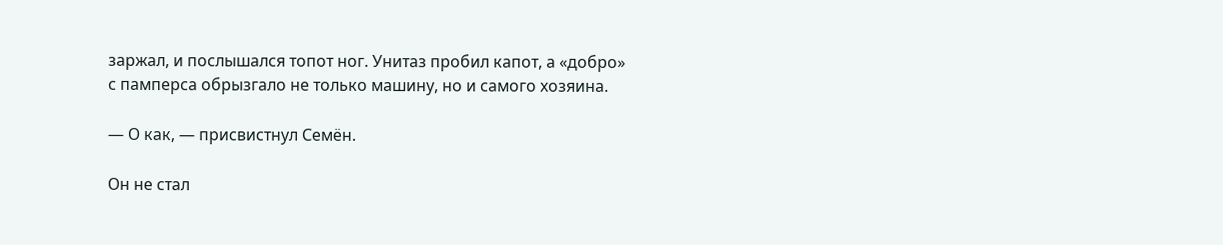заржал, и послышался топот ног. Унитаз пробил капот, а «добро» с памперса обрызгало не только машину, но и самого хозяина.

— О как, — присвистнул Семён.

Он не стал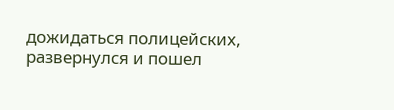дожидаться полицейских, развернулся и пошел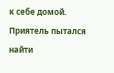к себе домой. Приятель пытался найти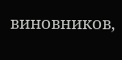виновников,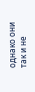однако они так и не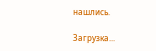нашлись.

Загрузка...